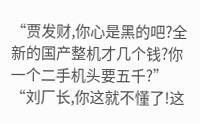“贾发财,你心是黑的吧?全新的国产整机才几个钱?你一个二手机头要五千?”
“刘厂长,你这就不懂了!这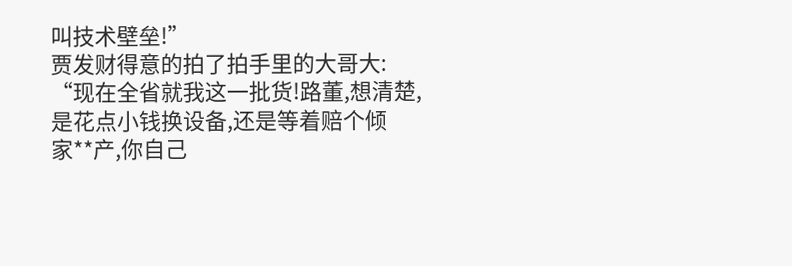叫技术壁垒!”
贾发财得意的拍了拍手里的大哥大:
“现在全省就我这一批货!路董,想清楚,是花点小钱换设备,还是等着赔个倾家**产,你自己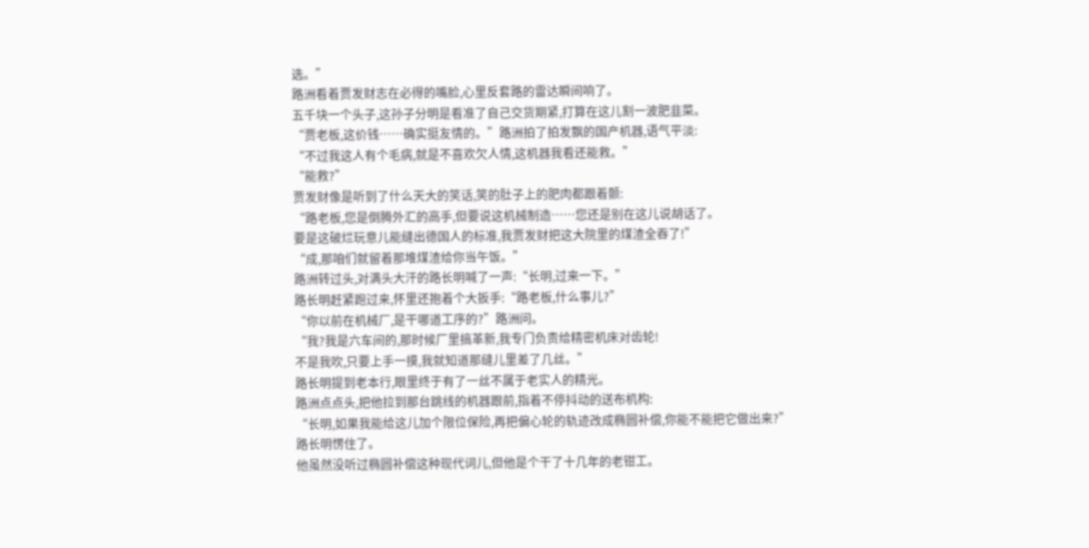选。”
路洲看着贾发财志在必得的嘴脸,心里反套路的雷达瞬间响了。
五千块一个头子,这孙子分明是看准了自己交货期紧,打算在这儿割一波肥韭菜。
“贾老板,这价钱……确实挺友情的。”路洲拍了拍发飘的国产机器,语气平淡:
“不过我这人有个毛病,就是不喜欢欠人情,这机器我看还能救。”
“能救?”
贾发财像是听到了什么天大的笑话,笑的肚子上的肥肉都跟着颤:
“路老板,您是倒腾外汇的高手,但要说这机械制造……您还是别在这儿说胡话了。
要是这破烂玩意儿能缝出德国人的标准,我贾发财把这大院里的煤渣全吞了!”
“成,那咱们就留着那堆煤渣给你当午饭。”
路洲转过头,对满头大汗的路长明喊了一声:“长明,过来一下。”
路长明赶紧跑过来,怀里还抱着个大扳手:“路老板,什么事儿?”
“你以前在机械厂,是干哪道工序的?”路洲问。
“我?我是六车间的,那时候厂里搞革新,我专门负责给精密机床对齿轮!
不是我吹,只要上手一摸,我就知道那缝儿里差了几丝。”
路长明提到老本行,眼里终于有了一丝不属于老实人的精光。
路洲点点头,把他拉到那台跳线的机器跟前,指着不停抖动的送布机构:
“长明,如果我能给这儿加个限位保险,再把偏心轮的轨迹改成椭圆补偿,你能不能把它做出来?”
路长明愣住了。
他虽然没听过椭圆补偿这种现代词儿,但他是个干了十几年的老钳工。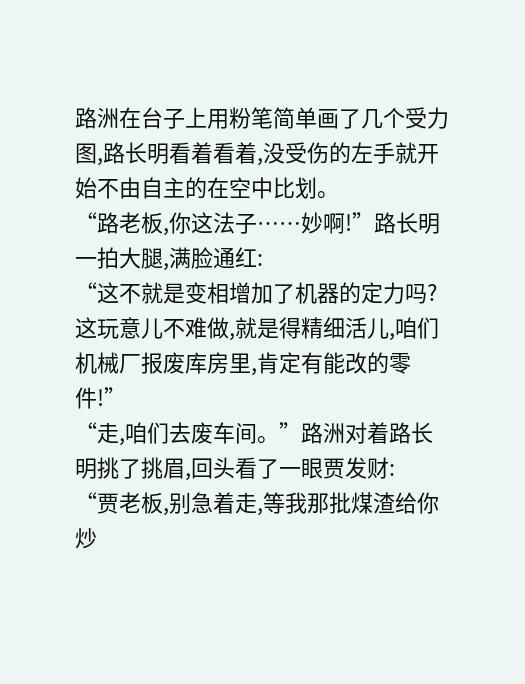路洲在台子上用粉笔简单画了几个受力图,路长明看着看着,没受伤的左手就开始不由自主的在空中比划。
“路老板,你这法子……妙啊!”路长明一拍大腿,满脸通红:
“这不就是变相增加了机器的定力吗?这玩意儿不难做,就是得精细活儿,咱们机械厂报废库房里,肯定有能改的零件!”
“走,咱们去废车间。”路洲对着路长明挑了挑眉,回头看了一眼贾发财:
“贾老板,别急着走,等我那批煤渣给你炒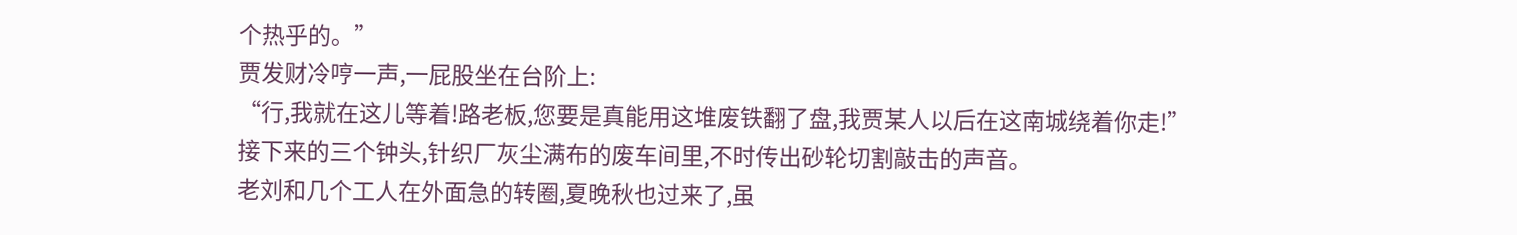个热乎的。”
贾发财冷哼一声,一屁股坐在台阶上:
“行,我就在这儿等着!路老板,您要是真能用这堆废铁翻了盘,我贾某人以后在这南城绕着你走!”
接下来的三个钟头,针织厂灰尘满布的废车间里,不时传出砂轮切割敲击的声音。
老刘和几个工人在外面急的转圈,夏晚秋也过来了,虽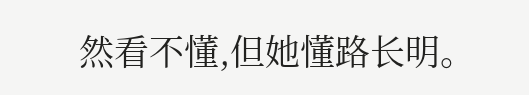然看不懂,但她懂路长明。